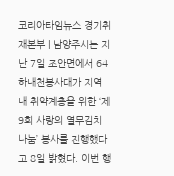코리아타임뉴스 경기취재본부 | 남양주시는 지난 7일 조안면에서 64하내천봉사대가 지역 내 취약계층을 위한 ‘제9회 사랑의 열무김치 나눔’ 봉사를 진행했다고 8일 밝혔다. 이번 행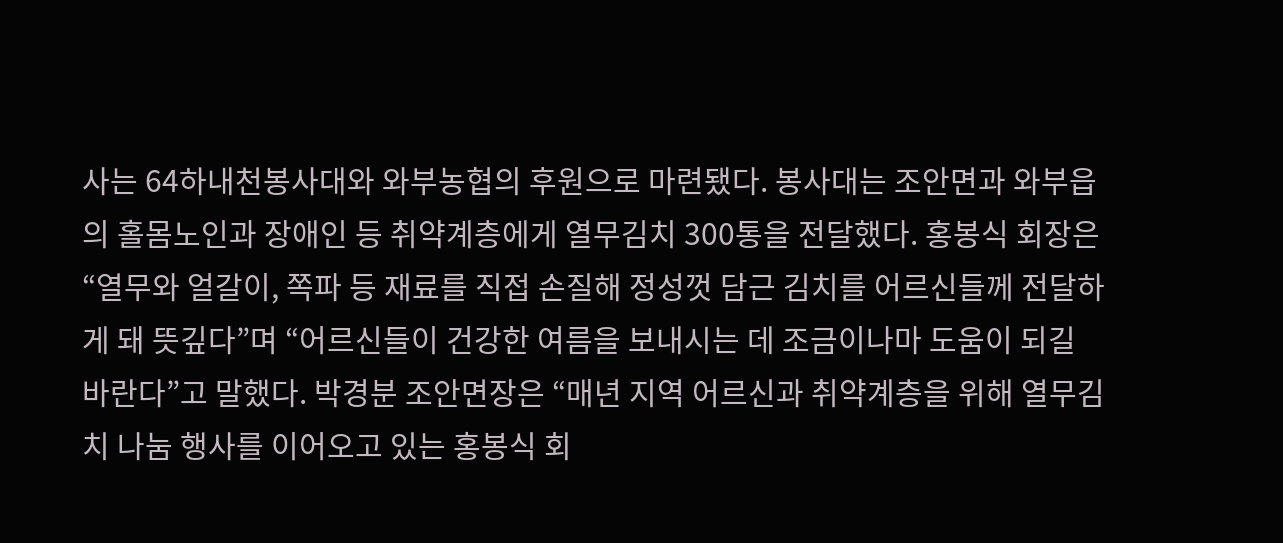사는 64하내천봉사대와 와부농협의 후원으로 마련됐다. 봉사대는 조안면과 와부읍의 홀몸노인과 장애인 등 취약계층에게 열무김치 300통을 전달했다. 홍봉식 회장은 “열무와 얼갈이, 쪽파 등 재료를 직접 손질해 정성껏 담근 김치를 어르신들께 전달하게 돼 뜻깊다”며 “어르신들이 건강한 여름을 보내시는 데 조금이나마 도움이 되길 바란다”고 말했다. 박경분 조안면장은 “매년 지역 어르신과 취약계층을 위해 열무김치 나눔 행사를 이어오고 있는 홍봉식 회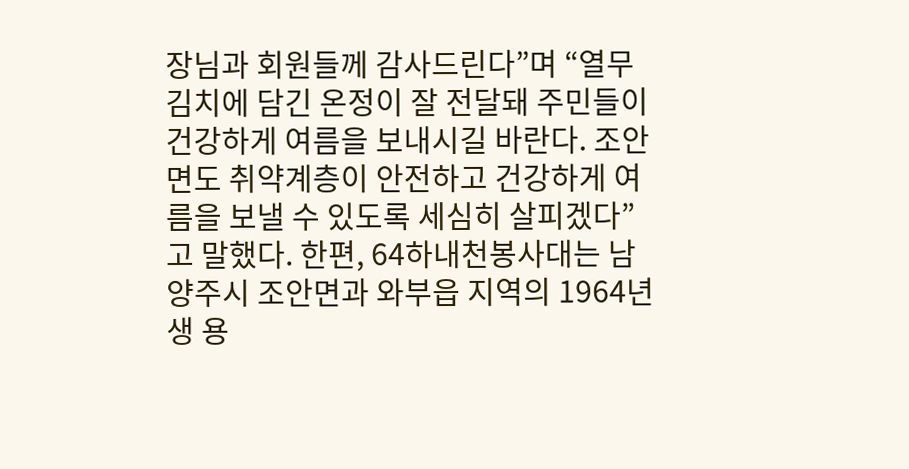장님과 회원들께 감사드린다”며 “열무김치에 담긴 온정이 잘 전달돼 주민들이 건강하게 여름을 보내시길 바란다. 조안면도 취약계층이 안전하고 건강하게 여름을 보낼 수 있도록 세심히 살피겠다”고 말했다. 한편, 64하내천봉사대는 남양주시 조안면과 와부읍 지역의 1964년생 용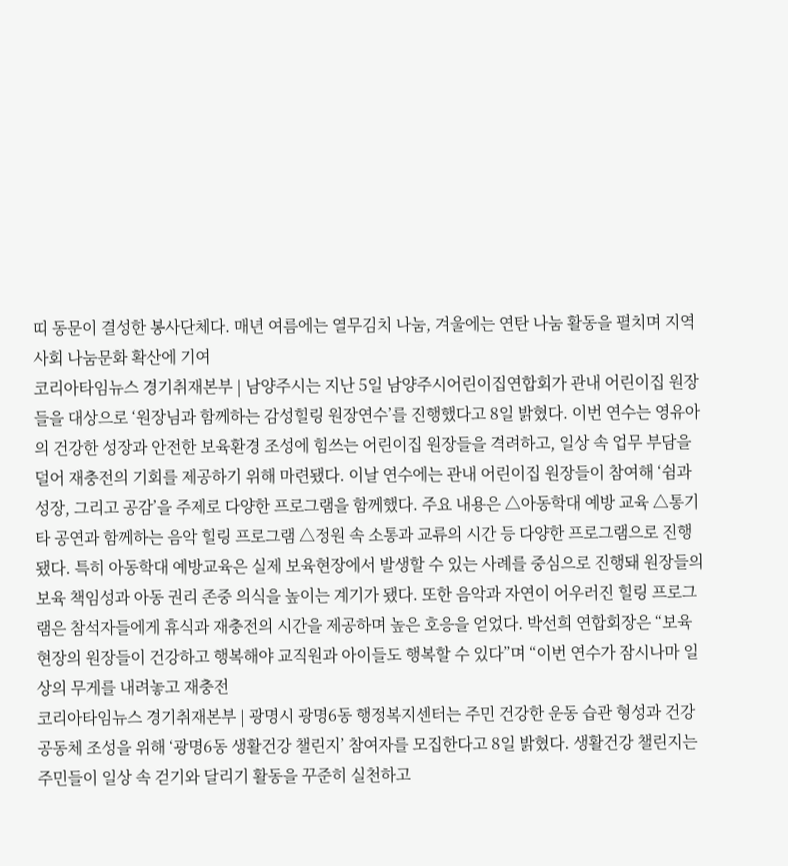띠 동문이 결성한 봉사단체다. 매년 여름에는 열무김치 나눔, 겨울에는 연탄 나눔 활동을 펼치며 지역사회 나눔문화 확산에 기여
코리아타임뉴스 경기취재본부 | 남양주시는 지난 5일 남양주시어린이집연합회가 관내 어린이집 원장들을 대상으로 ‘원장님과 함께하는 감성힐링 원장연수’를 진행했다고 8일 밝혔다. 이번 연수는 영유아의 건강한 성장과 안전한 보육환경 조성에 힘쓰는 어린이집 원장들을 격려하고, 일상 속 업무 부담을 덜어 재충전의 기회를 제공하기 위해 마련됐다. 이날 연수에는 관내 어린이집 원장들이 참여해 ‘쉼과 성장, 그리고 공감’을 주제로 다양한 프로그램을 함께했다. 주요 내용은 △아동학대 예방 교육 △통기타 공연과 함께하는 음악 힐링 프로그램 △정원 속 소통과 교류의 시간 등 다양한 프로그램으로 진행됐다. 특히 아동학대 예방교육은 실제 보육현장에서 발생할 수 있는 사례를 중심으로 진행돼 원장들의 보육 책임성과 아동 권리 존중 의식을 높이는 계기가 됐다. 또한 음악과 자연이 어우러진 힐링 프로그램은 참석자들에게 휴식과 재충전의 시간을 제공하며 높은 호응을 얻었다. 박선희 연합회장은 “보육 현장의 원장들이 건강하고 행복해야 교직원과 아이들도 행복할 수 있다”며 “이번 연수가 잠시나마 일상의 무게를 내려놓고 재충전
코리아타임뉴스 경기취재본부 | 광명시 광명6동 행정복지센터는 주민 건강한 운동 습관 형성과 건강공동체 조성을 위해 ‘광명6동 생활건강 챌린지’ 참여자를 모집한다고 8일 밝혔다. 생활건강 챌린지는 주민들이 일상 속 걷기와 달리기 활동을 꾸준히 실천하고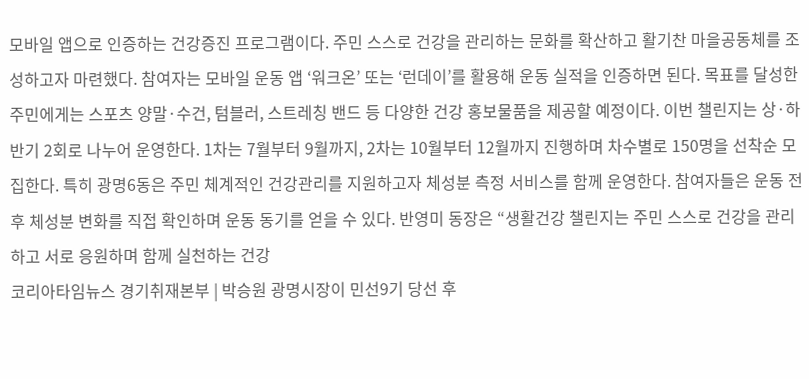모바일 앱으로 인증하는 건강증진 프로그램이다. 주민 스스로 건강을 관리하는 문화를 확산하고 활기찬 마을공동체를 조성하고자 마련했다. 참여자는 모바일 운동 앱 ‘워크온’ 또는 ‘런데이’를 활용해 운동 실적을 인증하면 된다. 목표를 달성한 주민에게는 스포츠 양말·수건, 텀블러, 스트레칭 밴드 등 다양한 건강 홍보물품을 제공할 예정이다. 이번 챌린지는 상·하반기 2회로 나누어 운영한다. 1차는 7월부터 9월까지, 2차는 10월부터 12월까지 진행하며 차수별로 150명을 선착순 모집한다. 특히 광명6동은 주민 체계적인 건강관리를 지원하고자 체성분 측정 서비스를 함께 운영한다. 참여자들은 운동 전후 체성분 변화를 직접 확인하며 운동 동기를 얻을 수 있다. 반영미 동장은 “생활건강 챌린지는 주민 스스로 건강을 관리하고 서로 응원하며 함께 실천하는 건강
코리아타임뉴스 경기취재본부 | 박승원 광명시장이 민선9기 당선 후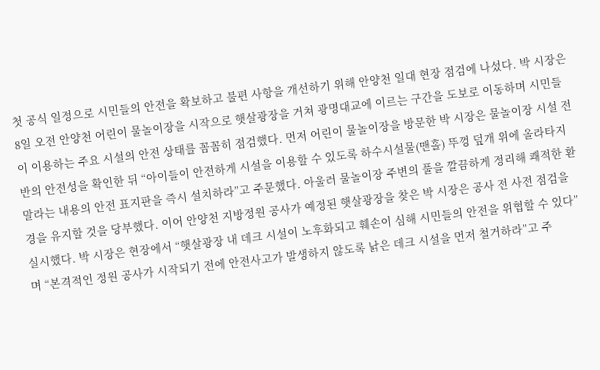첫 공식 일정으로 시민들의 안전을 확보하고 불편 사항을 개선하기 위해 안양천 일대 현장 점검에 나섰다. 박 시장은 8일 오전 안양천 어린이 물놀이장을 시작으로 햇살광장을 거쳐 광명대교에 이르는 구간을 도보로 이동하며 시민들이 이용하는 주요 시설의 안전 상태를 꼼꼼히 점검했다. 먼저 어린이 물놀이장을 방문한 박 시장은 물놀이장 시설 전반의 안전성을 확인한 뒤 “아이들이 안전하게 시설을 이용할 수 있도록 하수시설물(맨홀) 뚜껑 덮개 위에 올라타지 말라는 내용의 안전 표지판을 즉시 설치하라”고 주문했다. 아울러 물놀이장 주변의 풀을 깔끔하게 정리해 쾌적한 환경을 유지할 것을 당부했다. 이어 안양천 지방정원 공사가 예정된 햇살광장을 찾은 박 시장은 공사 전 사전 점검을 실시했다. 박 시장은 현장에서 “햇살광장 내 데크 시설이 노후화되고 훼손이 심해 시민들의 안전을 위협할 수 있다”며 “본격적인 정원 공사가 시작되기 전에 안전사고가 발생하지 않도록 낡은 데크 시설을 먼저 철거하라”고 주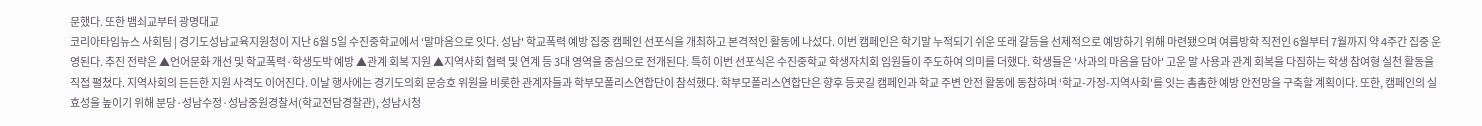문했다. 또한 뱀쇠교부터 광명대교
코리아타임뉴스 사회팀 | 경기도성남교육지원청이 지난 6월 5일 수진중학교에서 ‘말마음으로 잇다. 성남' 학교폭력 예방 집중 캠페인 선포식을 개최하고 본격적인 활동에 나섰다. 이번 캠페인은 학기말 누적되기 쉬운 또래 갈등을 선제적으로 예방하기 위해 마련됐으며 여름방학 직전인 6월부터 7월까지 약 4주간 집중 운영된다. 추진 전략은 ▲언어문화 개선 및 학교폭력·학생도박 예방 ▲관계 회복 지원 ▲지역사회 협력 및 연계 등 3대 영역을 중심으로 전개된다. 특히 이번 선포식은 수진중학교 학생자치회 임원들이 주도하여 의미를 더했다. 학생들은 '사과의 마음을 담아' 고운 말 사용과 관계 회복을 다짐하는 학생 참여형 실천 활동을 직접 펼쳤다. 지역사회의 든든한 지원 사격도 이어진다. 이날 행사에는 경기도의회 문승호 위원을 비롯한 관계자들과 학부모폴리스연합단이 참석했다. 학부모폴리스연합단은 향후 등굣길 캠페인과 학교 주변 안전 활동에 동참하며 ‘학교-가정-지역사회'를 잇는 촘촘한 예방 안전망을 구축할 계획이다. 또한, 캠페인의 실효성을 높이기 위해 분당·성남수정·성남중원경찰서(학교전담경찰관), 성남시청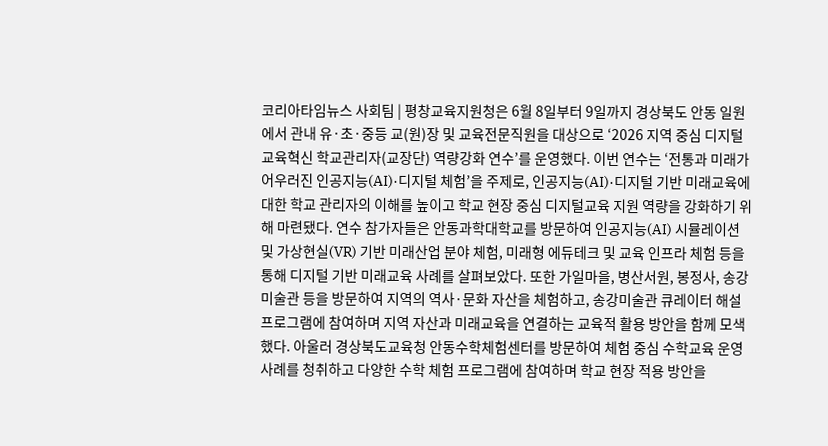코리아타임뉴스 사회팀 | 평창교육지원청은 6월 8일부터 9일까지 경상북도 안동 일원에서 관내 유·초·중등 교(원)장 및 교육전문직원을 대상으로 ‘2026 지역 중심 디지털교육혁신 학교관리자(교장단) 역량강화 연수’를 운영했다. 이번 연수는 ‘전통과 미래가 어우러진 인공지능(AI)·디지털 체험’을 주제로, 인공지능(AI)·디지털 기반 미래교육에 대한 학교 관리자의 이해를 높이고 학교 현장 중심 디지털교육 지원 역량을 강화하기 위해 마련됐다. 연수 참가자들은 안동과학대학교를 방문하여 인공지능(AI) 시뮬레이션 및 가상현실(VR) 기반 미래산업 분야 체험, 미래형 에듀테크 및 교육 인프라 체험 등을 통해 디지털 기반 미래교육 사례를 살펴보았다. 또한 가일마을, 병산서원, 봉정사, 송강미술관 등을 방문하여 지역의 역사·문화 자산을 체험하고, 송강미술관 큐레이터 해설 프로그램에 참여하며 지역 자산과 미래교육을 연결하는 교육적 활용 방안을 함께 모색했다. 아울러 경상북도교육청 안동수학체험센터를 방문하여 체험 중심 수학교육 운영 사례를 청취하고 다양한 수학 체험 프로그램에 참여하며 학교 현장 적용 방안을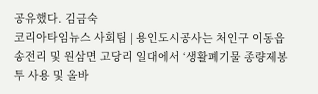공유했다. 김금숙
코리아타임뉴스 사회팀 | 용인도시공사는 처인구 이동읍 송전리 및 원삼면 고당리 일대에서 ‘생활폐기물 종량제봉투 사용 및 올바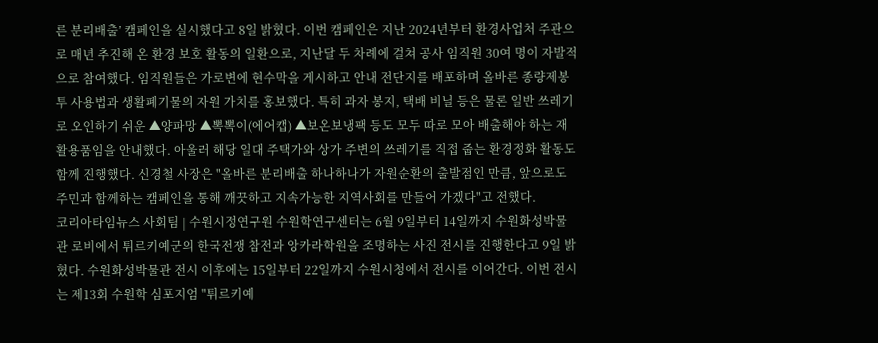른 분리배출’ 캠페인을 실시했다고 8일 밝혔다. 이번 캠페인은 지난 2024년부터 환경사업처 주관으로 매년 추진해 온 환경 보호 활동의 일환으로, 지난달 두 차례에 걸쳐 공사 임직원 30여 명이 자발적으로 참여했다. 임직원들은 가로변에 현수막을 게시하고 안내 전단지를 배포하며 올바른 종량제봉투 사용법과 생활폐기물의 자원 가치를 홍보했다. 특히 과자 봉지, 택배 비닐 등은 물론 일반 쓰레기로 오인하기 쉬운 ▲양파망 ▲뽁뽁이(에어캡) ▲보온보냉팩 등도 모두 따로 모아 배출해야 하는 재활용품임을 안내했다. 아울러 해당 일대 주택가와 상가 주변의 쓰레기를 직접 줍는 환경정화 활동도 함께 진행했다. 신경철 사장은 "올바른 분리배출 하나하나가 자원순환의 출발점인 만큼, 앞으로도 주민과 함께하는 캠페인을 통해 깨끗하고 지속가능한 지역사회를 만들어 가겠다"고 전했다.
코리아타임뉴스 사회팀 | 수원시정연구원 수원학연구센터는 6월 9일부터 14일까지 수원화성박물관 로비에서 튀르키예군의 한국전쟁 참전과 앙카라학원을 조명하는 사진 전시를 진행한다고 9일 밝혔다. 수원화성박물관 전시 이후에는 15일부터 22일까지 수원시청에서 전시를 이어간다. 이번 전시는 제13회 수원학 심포지엄 "튀르키예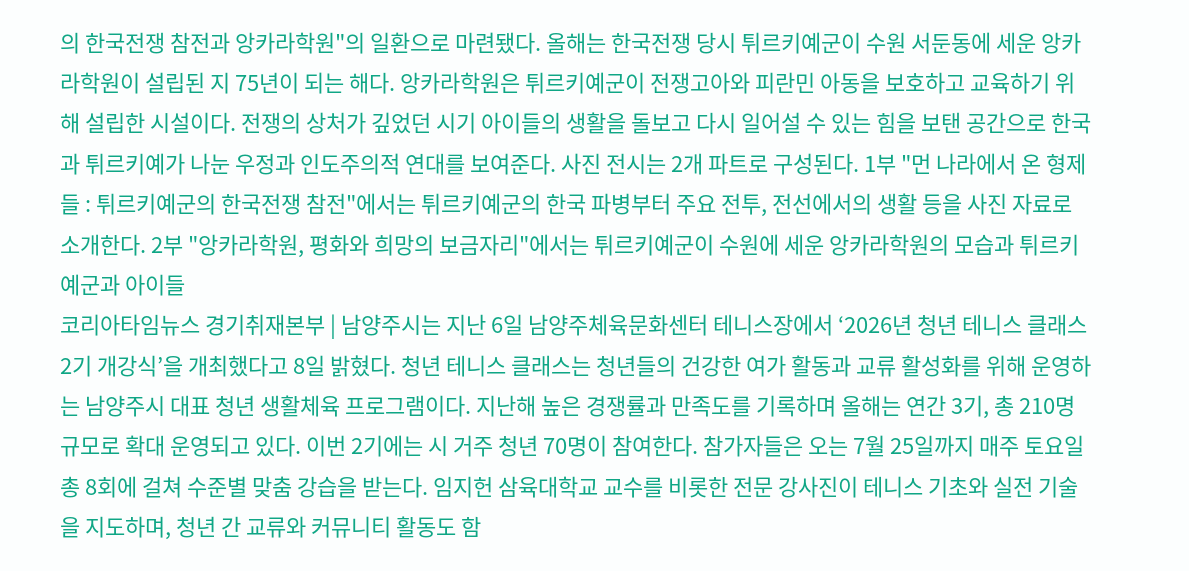의 한국전쟁 참전과 앙카라학원"의 일환으로 마련됐다. 올해는 한국전쟁 당시 튀르키예군이 수원 서둔동에 세운 앙카라학원이 설립된 지 75년이 되는 해다. 앙카라학원은 튀르키예군이 전쟁고아와 피란민 아동을 보호하고 교육하기 위해 설립한 시설이다. 전쟁의 상처가 깊었던 시기 아이들의 생활을 돌보고 다시 일어설 수 있는 힘을 보탠 공간으로 한국과 튀르키예가 나눈 우정과 인도주의적 연대를 보여준다. 사진 전시는 2개 파트로 구성된다. 1부 "먼 나라에서 온 형제들 : 튀르키예군의 한국전쟁 참전"에서는 튀르키예군의 한국 파병부터 주요 전투, 전선에서의 생활 등을 사진 자료로 소개한다. 2부 "앙카라학원, 평화와 희망의 보금자리"에서는 튀르키예군이 수원에 세운 앙카라학원의 모습과 튀르키예군과 아이들
코리아타임뉴스 경기취재본부 | 남양주시는 지난 6일 남양주체육문화센터 테니스장에서 ‘2026년 청년 테니스 클래스 2기 개강식’을 개최했다고 8일 밝혔다. 청년 테니스 클래스는 청년들의 건강한 여가 활동과 교류 활성화를 위해 운영하는 남양주시 대표 청년 생활체육 프로그램이다. 지난해 높은 경쟁률과 만족도를 기록하며 올해는 연간 3기, 총 210명 규모로 확대 운영되고 있다. 이번 2기에는 시 거주 청년 70명이 참여한다. 참가자들은 오는 7월 25일까지 매주 토요일 총 8회에 걸쳐 수준별 맞춤 강습을 받는다. 임지헌 삼육대학교 교수를 비롯한 전문 강사진이 테니스 기초와 실전 기술을 지도하며, 청년 간 교류와 커뮤니티 활동도 함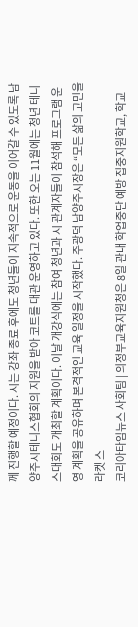께 진행할 예정이다. 시는 강좌 종료 후에도 청년들이 지속적으로 운동을 이어갈 수 있도록 남양주시테니스협회의 지원을 받아 코트를 대관 운영하고 있다. 또한 오는 11월에는 청년 테니스대회도 개최할 계획이다. 이날 개강식에는 참여 청년과 시 관계자들이 참석해 프로그램 운영 계획을 공유하며 본격적인 교육 일정을 시작했다. 주광덕 남양주시장은 “모든 삶의 고민을 라켓 스
코리아타임뉴스 사회팀 | 의정부교육지원청은 8일 관내 학업중단 예방 집중지원학교, 학교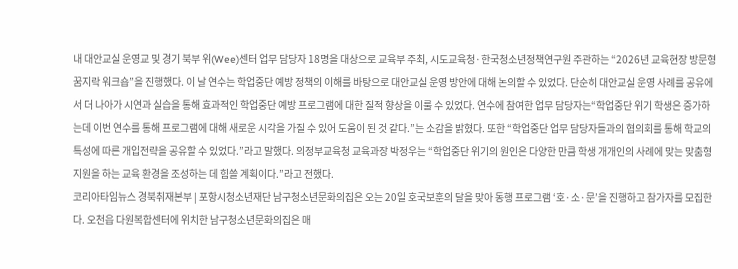내 대안교실 운영교 및 경기 북부 위(Wee)센터 업무 담당자 18명을 대상으로 교육부 주최, 시도교육청·한국청소년정책연구원 주관하는 “2026년 교육현장 방문형 꿈지락 워크숍”을 진행했다. 이 날 연수는 학업중단 예방 정책의 이해를 바탕으로 대안교실 운영 방안에 대해 논의할 수 있었다. 단순히 대안교실 운영 사례를 공유에서 더 나아가 시연과 실습을 통해 효과적인 학업중단 예방 프로그램에 대한 질적 향상을 이룰 수 있었다. 연수에 참여한 업무 담당자는“학업중단 위기 학생은 증가하는데 이번 연수를 통해 프로그램에 대해 새로운 시각을 가질 수 있어 도움이 된 것 같다.”는 소감을 밝혔다. 또한 “학업중단 업무 담당자들과의 협의회를 통해 학교의 특성에 따른 개입전략을 공유할 수 있었다.”라고 말했다. 의정부교육청 교육과장 박정우는 “학업중단 위기의 원인은 다양한 만큼 학생 개개인의 사례에 맞는 맞춤형 지원을 하는 교육 환경을 조성하는 데 힘쓸 계획이다.”라고 전했다.
코리아타임뉴스 경북취재본부 | 포항시청소년재단 남구청소년문화의집은 오는 20일 호국보훈의 달을 맞아 동행 프로그램 ‘호·소·문’을 진행하고 참가자를 모집한다. 오천읍 다원복합센터에 위치한 남구청소년문화의집은 매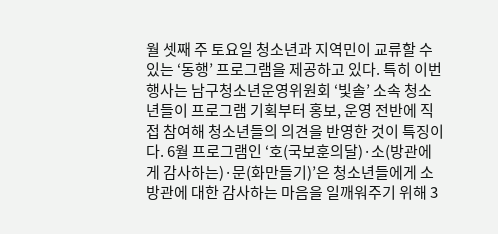월 셋째 주 토요일 청소년과 지역민이 교류할 수 있는 ‘동행’ 프로그램을 제공하고 있다. 특히 이번 행사는 남구청소년운영위원회 ‘빛솔’ 소속 청소년들이 프로그램 기획부터 홍보, 운영 전반에 직접 참여해 청소년들의 의견을 반영한 것이 특징이다. 6월 프로그램인 ‘호(국보훈의달)·소(방관에게 감사하는)·문(화만들기)’은 청소년들에게 소방관에 대한 감사하는 마음을 일깨워주기 위해 3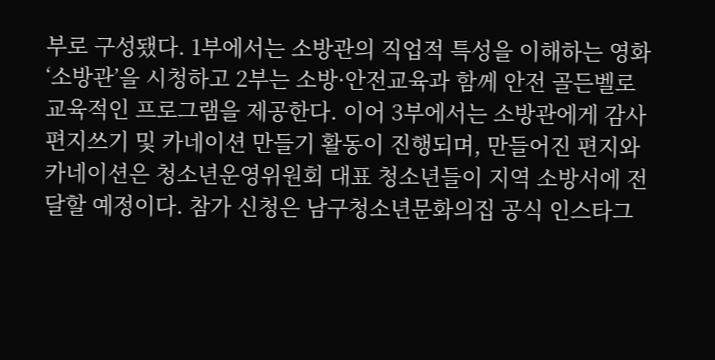부로 구성됐다. 1부에서는 소방관의 직업적 특성을 이해하는 영화 ‘소방관’을 시청하고 2부는 소방·안전교육과 함께 안전 골든벨로 교육적인 프로그램을 제공한다. 이어 3부에서는 소방관에게 감사 편지쓰기 및 카네이션 만들기 활동이 진행되며, 만들어진 편지와 카네이션은 청소년운영위원회 대표 청소년들이 지역 소방서에 전달할 예정이다. 참가 신청은 남구청소년문화의집 공식 인스타그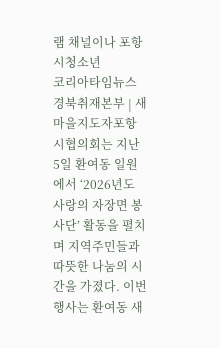램 채널이나 포항시청소년
코리아타임뉴스 경북취재본부 | 새마을지도자포항시협의회는 지난 5일 환여동 일원에서 ‘2026년도 사랑의 자장면 봉사단’ 활동을 펼치며 지역주민들과 따뜻한 나눔의 시간을 가졌다. 이번 행사는 환여동 새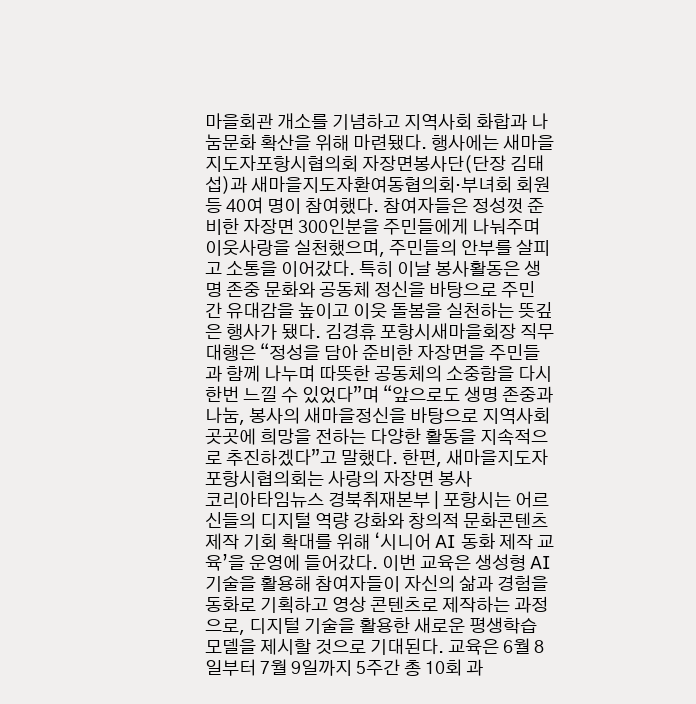마을회관 개소를 기념하고 지역사회 화합과 나눔문화 확산을 위해 마련됐다. 행사에는 새마을지도자포항시협의회 자장면봉사단(단장 김태섭)과 새마을지도자환여동협의회·부녀회 회원 등 40여 명이 참여했다. 참여자들은 정성껏 준비한 자장면 300인분을 주민들에게 나눠주며 이웃사랑을 실천했으며, 주민들의 안부를 살피고 소통을 이어갔다. 특히 이날 봉사활동은 생명 존중 문화와 공동체 정신을 바탕으로 주민 간 유대감을 높이고 이웃 돌봄을 실천하는 뜻깊은 행사가 됐다. 김경휴 포항시새마을회장 직무대행은 “정성을 담아 준비한 자장면을 주민들과 함께 나누며 따뜻한 공동체의 소중함을 다시 한번 느낄 수 있었다”며 “앞으로도 생명 존중과 나눔, 봉사의 새마을정신을 바탕으로 지역사회 곳곳에 희망을 전하는 다양한 활동을 지속적으로 추진하겠다”고 말했다. 한편, 새마을지도자포항시협의회는 사랑의 자장면 봉사
코리아타임뉴스 경북취재본부 | 포항시는 어르신들의 디지털 역량 강화와 창의적 문화콘텐츠 제작 기회 확대를 위해 ‘시니어 AI 동화 제작 교육’을 운영에 들어갔다. 이번 교육은 생성형 AI 기술을 활용해 참여자들이 자신의 삶과 경험을 동화로 기획하고 영상 콘텐츠로 제작하는 과정으로, 디지털 기술을 활용한 새로운 평생학습 모델을 제시할 것으로 기대된다. 교육은 6월 8일부터 7월 9일까지 5주간 총 10회 과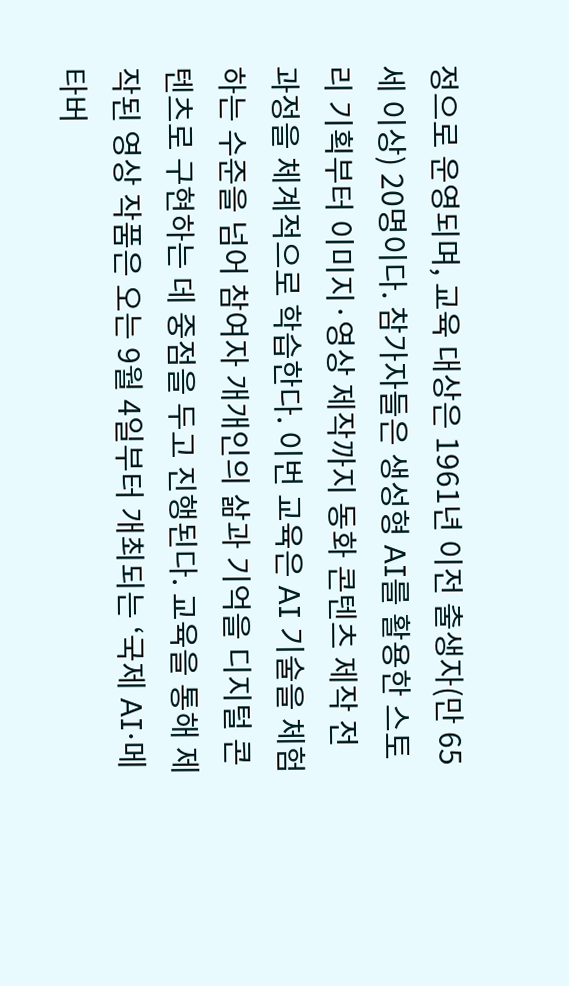정으로 운영되며, 교육 대상은 1961년 이전 출생자(만 65세 이상) 20명이다. 참가자들은 생성형 AI를 활용한 스토리 기획부터 이미지·영상 제작까지 동화 콘텐츠 제작 전 과정을 체계적으로 학습한다. 이번 교육은 AI 기술을 체험하는 수준을 넘어 참여자 개개인의 삶과 기억을 디지털 콘텐츠로 구현하는 데 중점을 두고 진행된다. 교육을 통해 제작된 영상 작품은 오는 9월 4일부터 개최되는 ‘국제 AI·메타버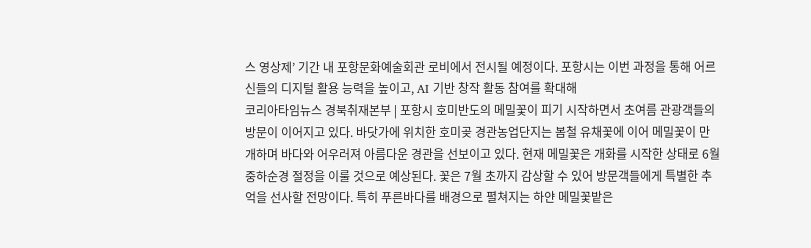스 영상제’ 기간 내 포항문화예술회관 로비에서 전시될 예정이다. 포항시는 이번 과정을 통해 어르신들의 디지털 활용 능력을 높이고, AI 기반 창작 활동 참여를 확대해
코리아타임뉴스 경북취재본부 | 포항시 호미반도의 메밀꽃이 피기 시작하면서 초여름 관광객들의 방문이 이어지고 있다. 바닷가에 위치한 호미곶 경관농업단지는 봄철 유채꽃에 이어 메밀꽃이 만개하며 바다와 어우러져 아름다운 경관을 선보이고 있다. 현재 메밀꽃은 개화를 시작한 상태로 6월 중하순경 절정을 이룰 것으로 예상된다. 꽃은 7월 초까지 감상할 수 있어 방문객들에게 특별한 추억을 선사할 전망이다. 특히 푸른바다를 배경으로 펼쳐지는 하얀 메밀꽃밭은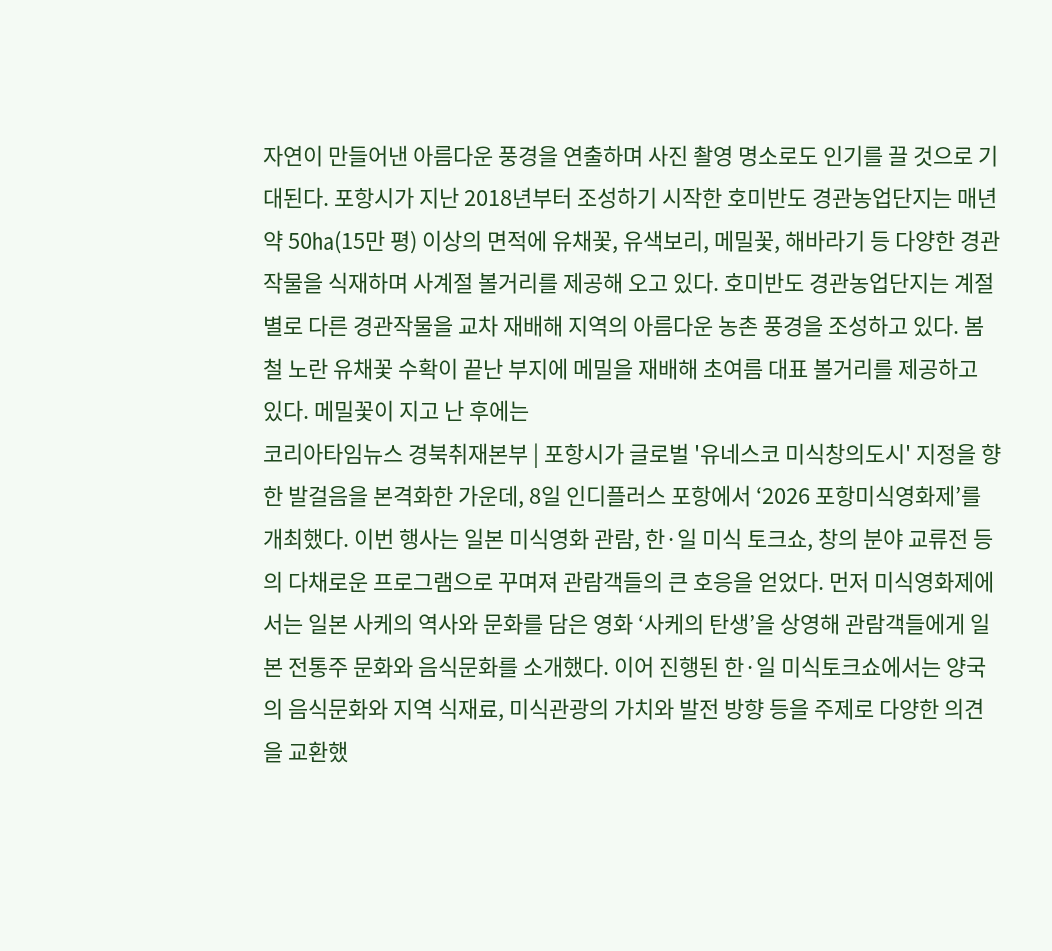자연이 만들어낸 아름다운 풍경을 연출하며 사진 촬영 명소로도 인기를 끌 것으로 기대된다. 포항시가 지난 2018년부터 조성하기 시작한 호미반도 경관농업단지는 매년 약 50㏊(15만 평) 이상의 면적에 유채꽃, 유색보리, 메밀꽃, 해바라기 등 다양한 경관작물을 식재하며 사계절 볼거리를 제공해 오고 있다. 호미반도 경관농업단지는 계절별로 다른 경관작물을 교차 재배해 지역의 아름다운 농촌 풍경을 조성하고 있다. 봄철 노란 유채꽃 수확이 끝난 부지에 메밀을 재배해 초여름 대표 볼거리를 제공하고 있다. 메밀꽃이 지고 난 후에는
코리아타임뉴스 경북취재본부 | 포항시가 글로벌 '유네스코 미식창의도시' 지정을 향한 발걸음을 본격화한 가운데, 8일 인디플러스 포항에서 ‘2026 포항미식영화제’를 개최했다. 이번 행사는 일본 미식영화 관람, 한·일 미식 토크쇼, 창의 분야 교류전 등의 다채로운 프로그램으로 꾸며져 관람객들의 큰 호응을 얻었다. 먼저 미식영화제에서는 일본 사케의 역사와 문화를 담은 영화 ‘사케의 탄생’을 상영해 관람객들에게 일본 전통주 문화와 음식문화를 소개했다. 이어 진행된 한·일 미식토크쇼에서는 양국의 음식문화와 지역 식재료, 미식관광의 가치와 발전 방향 등을 주제로 다양한 의견을 교환했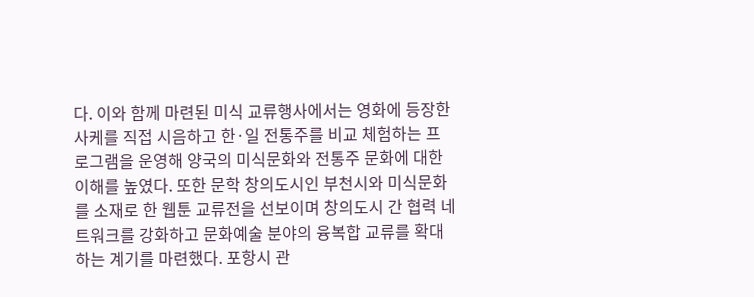다. 이와 함께 마련된 미식 교류행사에서는 영화에 등장한 사케를 직접 시음하고 한·일 전통주를 비교 체험하는 프로그램을 운영해 양국의 미식문화와 전통주 문화에 대한 이해를 높였다. 또한 문학 창의도시인 부천시와 미식문화를 소재로 한 웹툰 교류전을 선보이며 창의도시 간 협력 네트워크를 강화하고 문화예술 분야의 융복합 교류를 확대하는 계기를 마련했다. 포항시 관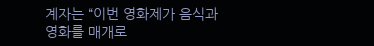계자는 “이번 영화제가 음식과 영화를 매개로